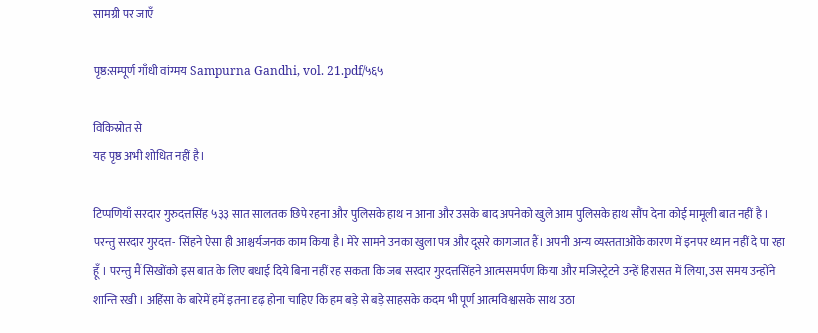सामग्री पर जाएँ

पृष्ठ:सम्पूर्ण गाँधी वांग्मय Sampurna Gandhi, vol. 21.pdf/५६५

विकिस्रोत से
यह पृष्ठ अभी शोधित नहीं है।

टिप्पणियाँ सरदार गुरुदत्तसिंह ५३३ सात सालतक छिपे रहना और पुलिसके हाथ न आना और उसके बाद अपनेको खुले आम पुलिसके हाथ सौंप देना कोई मामूली बात नहीं है । परन्तु सरदार गुरदत्त- सिंहने ऐसा ही आश्चर्यजनक काम किया है। मेरे सामने उनका खुला पत्र और दूसरे कागजात हैं। अपनी अन्य व्यस्तताओंके कारण में इनपर ध्यान नहीं दे पा रहा हूँ । परन्तु मैं सिखोंको इस बात के लिए बधाई दिये बिना नहीं रह सकता कि जब सरदार गुरदत्तसिंहने आत्मसमर्पण किया और मजिस्ट्रेटने उन्हें हिरासत में लिया, उस समय उन्होंने शान्ति रखी । अहिंसा के बारेमें हमें इतना दृढ़ होना चाहिए कि हम बड़े से बड़े साहसके कदम भी पूर्ण आत्मविश्वासके साथ उठा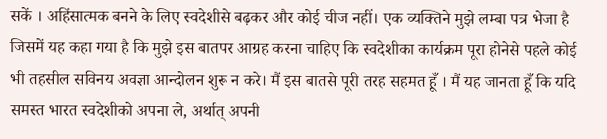सकें । अहिंसात्मक बनने के लिए स्वदेशीसे बढ़कर और कोई चीज नहीं। एक व्यक्तिने मुझे लम्बा पत्र भेजा है जिसमें यह कहा गया है कि मुझे इस बातपर आग्रह करना चाहिए कि स्वदेशीका कार्यक्रम पूरा होनेसे पहले कोई भी तहसील सविनय अवज्ञा आन्दोलन शुरू न करे। मैं इस बातसे पूरी तरह सहमत हूँ । मैं यह जानता हूँ कि यदि समस्त भारत स्वदेशीको अपना ले, अर्थात् अपनी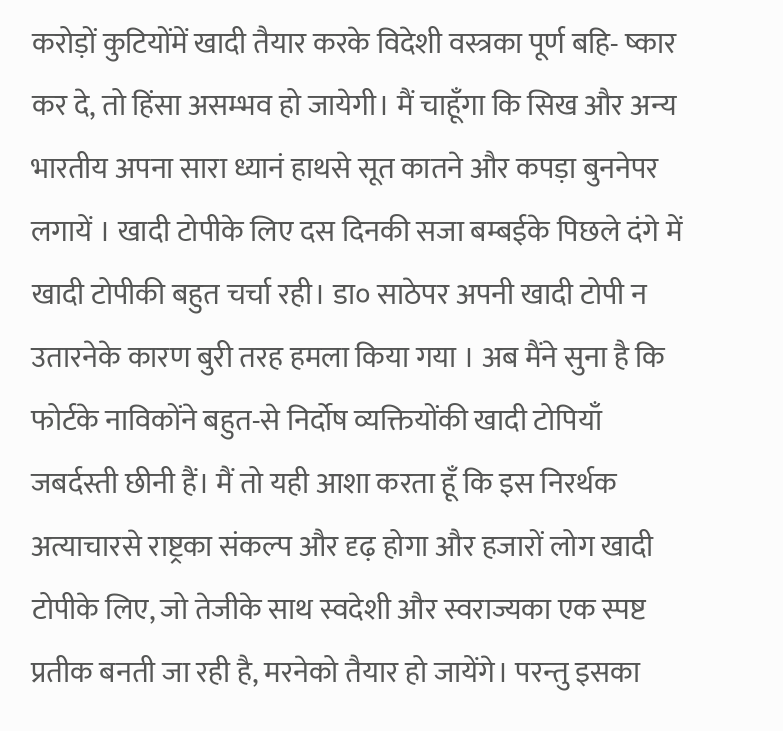करोड़ों कुटियोंमें खादी तैयार करके विदेशी वस्त्रका पूर्ण बहि- ष्कार कर दे, तो हिंसा असम्भव हो जायेगी। मैं चाहूँगा कि सिख और अन्य भारतीय अपना सारा ध्यानं हाथसे सूत कातने और कपड़ा बुननेपर लगायें । खादी टोपीके लिए दस दिनकी सजा बम्बईके पिछले दंगे में खादी टोपीकी बहुत चर्चा रही। डा० साठेपर अपनी खादी टोपी न उतारनेके कारण बुरी तरह हमला किया गया । अब मैंने सुना है कि फोर्टके नाविकोंने बहुत-से निर्दोष व्यक्तियोंकी खादी टोपियाँ जबर्दस्ती छीनी हैं। मैं तो यही आशा करता हूँ कि इस निरर्थक अत्याचारसे राष्ट्रका संकल्प और दृढ़ होगा और हजारों लोग खादी टोपीके लिए, जो तेजीके साथ स्वदेशी और स्वराज्यका एक स्पष्ट प्रतीक बनती जा रही है, मरनेको तैयार हो जायेंगे। परन्तु इसका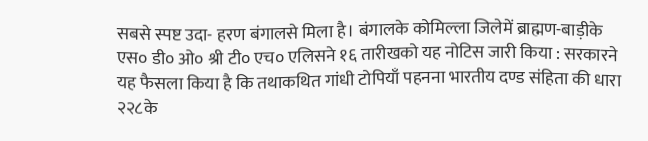सबसे स्पष्ट उदा- हरण बंगालसे मिला है। बंगालके कोमिल्ला जिलेमें ब्राह्मण-बाड़ीके एस० डी० ओ० श्री टी० एच० एलिसने १६ तारीखको यह नोटिस जारी किया : सरकारने यह फैसला किया है कि तथाकथित गांधी टोपियाँ पहनना भारतीय दण्ड संहिता की धारा २२८के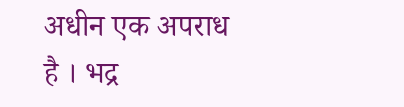अधीन एक अपराध है । भद्र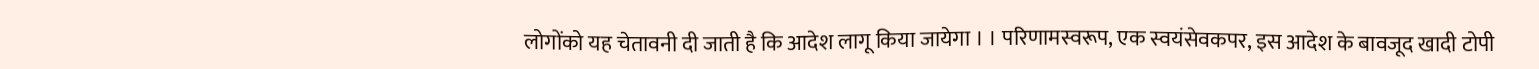लोगोंको यह चेतावनी दी जाती है कि आदेश लागू किया जायेगा । । परिणामस्वरूप, एक स्वयंसेवकपर, इस आदेश के बावजूद खादी टोपी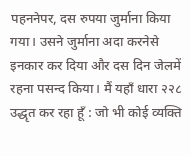पहननेपर, दस रुपया जुर्माना किया गया। उसने जुर्माना अदा करनेसे इनकार कर दिया और दस दिन जेलमें रहना पसन्द किया। मैं यहाँ धारा २२८ उद्धृत कर रहा हूँ : जो भी कोई व्यक्ति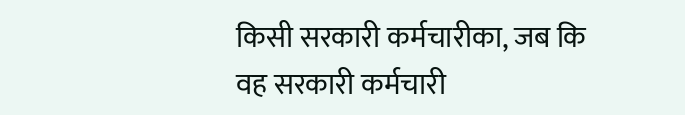किसी सरकारी कर्मचारीका, जब कि वह सरकारी कर्मचारी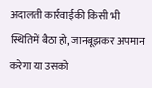अदालती कार्रवाईकी किसी भी स्थितिमें बैठा हो, जानबूझकर अपमान करेगा या उसको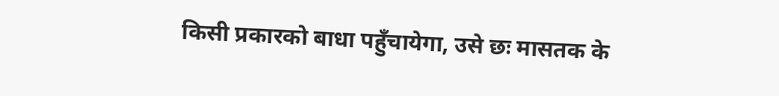किसी प्रकारको बाधा पहुँचायेगा, उसे छः मासतक के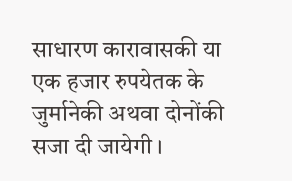साधारण कारावासकी या एक हजार रुपयेतक के जुर्मानेकी अथवा दोनोंकी सजा दी जायेगी ।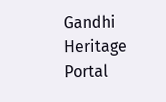Gandhi Heritage Portal